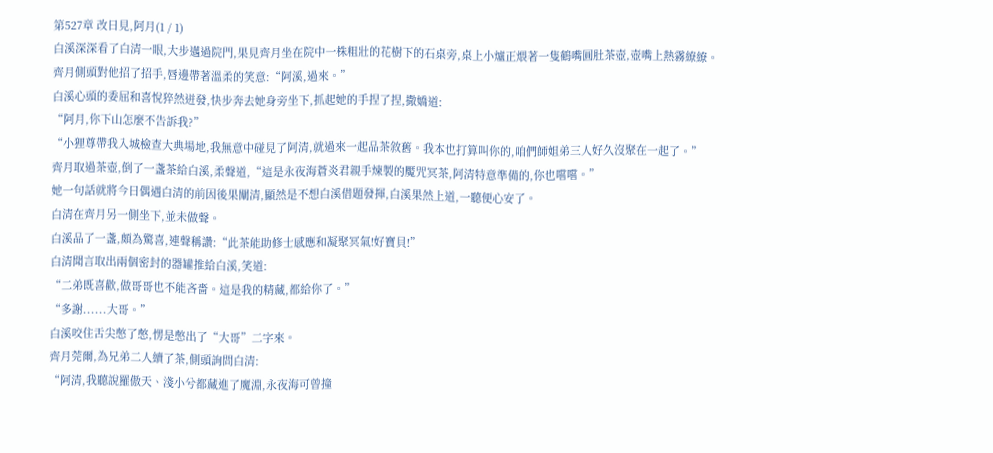第527章 改日見,阿月(1 / 1)
白溪深深看了白清一眼,大步邁過院門,果見齊月坐在院中一株粗壯的花樹下的石桌旁,桌上小爐正煨著一隻鶴嘴圓肚茶壺,壺嘴上熱霧繚繚。
齊月側頭對他招了招手,唇邊帶著溫柔的笑意:“阿溪,過來。”
白溪心頭的委屈和喜悅猝然迸發,快步奔去她身旁坐下,抓起她的手捏了捏,撒嬌道:
“阿月,你下山怎麼不告訴我?”
“小狸尊帶我入城檢查大典場地,我無意中碰見了阿清,就過來一起品茶敘舊。我本也打算叫你的,咱們師姐弟三人好久沒聚在一起了。”
齊月取過茶壺,倒了一盞茶給白溪,柔聲道,“這是永夜海蒼炎君親手煉製的魘咒冥茶,阿清特意準備的,你也嚐嚐。”
她一句話就將今日偶遇白清的前因後果闡清,顯然是不想白溪借題發揮,白溪果然上道,一聽便心安了。
白清在齊月另一側坐下,並未做聲。
白溪品了一盞,頗為驚喜,連聲稱讚:“此茶能助修士感應和凝聚冥氣!好寶貝!”
白清聞言取出兩個密封的器罐推給白溪,笑道:
“二弟既喜歡,做哥哥也不能吝嗇。這是我的精藏,都給你了。”
“多謝......大哥。”
白溪咬住舌尖憋了憋,愣是憋出了“大哥”二字來。
齊月莞爾,為兄弟二人續了茶,側頭詢問白清:
“阿清,我聽說羅傲天、淺小兮都藏進了魔淵,永夜海可曾撞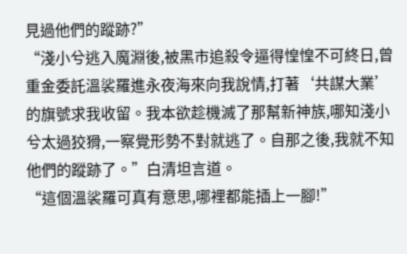見過他們的蹤跡?”
“淺小兮逃入魔淵後,被黑市追殺令逼得惶惶不可終日,曾重金委託溫裟羅進永夜海來向我說情,打著‘共謀大業’的旗號求我收留。我本欲趁機滅了那幫新神族,哪知淺小兮太過狡猾,一察覺形勢不對就逃了。自那之後,我就不知他們的蹤跡了。”白清坦言道。
“這個溫裟羅可真有意思,哪裡都能插上一腳!”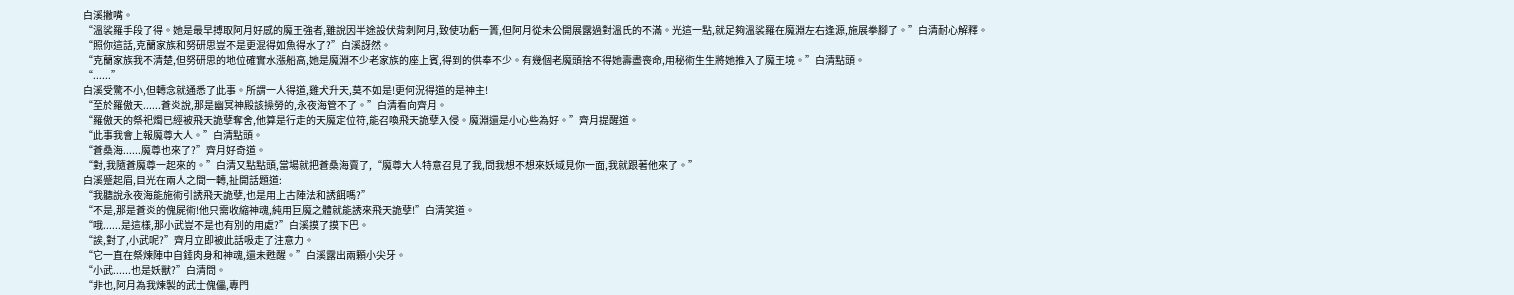白溪撇嘴。
“溫裟羅手段了得。她是最早搏取阿月好感的魔王強者,雖說因半途設伏背刺阿月,致使功虧一簣,但阿月從未公開展露過對溫氏的不滿。光這一點,就足夠溫裟羅在魔淵左右逢源,施展拳腳了。”白清耐心解釋。
“照你這話,克蘭家族和努研思豈不是更混得如魚得水了?”白溪訝然。
“克蘭家族我不清楚,但努研思的地位確實水漲船高,她是魔淵不少老家族的座上賓,得到的供奉不少。有幾個老魔頭捨不得她壽盡喪命,用秘術生生將她推入了魔王境。”白清點頭。
“......”
白溪受驚不小,但轉念就通悉了此事。所謂一人得道,雞犬升天,莫不如是!更何況得道的是神主!
“至於羅傲天......蒼炎說,那是幽冥神殿該操勞的,永夜海管不了。”白清看向齊月。
“羅傲天的祭祀燭已經被飛天詭孽奪舍,他算是行走的天魔定位符,能召喚飛天詭孽入侵。魔淵還是小心些為好。”齊月提醒道。
“此事我會上報魔尊大人。”白清點頭。
“蒼桑海......魔尊也來了?”齊月好奇道。
“對,我隨蒼魔尊一起來的。”白清又點點頭,當場就把蒼桑海賣了,“魔尊大人特意召見了我,問我想不想來妖域見你一面,我就跟著他來了。”
白溪蹙起眉,目光在兩人之間一轉,扯開話題道:
“我聽說永夜海能施術引誘飛天詭孽,也是用上古陣法和誘餌嗎?”
“不是,那是蒼炎的傀屍術!他只需收縮神魂,純用巨魔之體就能誘來飛天詭孽!”白清笑道。
“哦......是這樣,那小武豈不是也有別的用處?”白溪摸了摸下巴。
“誒,對了,小武呢?”齊月立即被此話吸走了注意力。
“它一直在祭煉陣中自錘肉身和神魂,還未甦醒。”白溪露出兩顆小尖牙。
“小武......也是妖獸?”白清問。
“非也,阿月為我煉製的武士傀儡,專門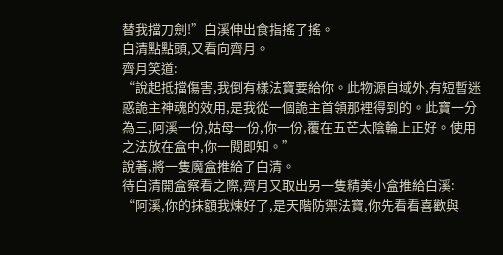替我擋刀劍!”白溪伸出食指搖了搖。
白清點點頭,又看向齊月。
齊月笑道:
“說起抵擋傷害,我倒有樣法寶要給你。此物源自域外,有短暫迷惑詭主神魂的效用,是我從一個詭主首領那裡得到的。此寶一分為三,阿溪一份,姑母一份,你一份,覆在五芒太陰輪上正好。使用之法放在盒中,你一閱即知。”
說著,將一隻魔盒推給了白清。
待白清開盒察看之際,齊月又取出另一隻精美小盒推給白溪:
“阿溪,你的抹額我煉好了,是天階防禦法寶,你先看看喜歡與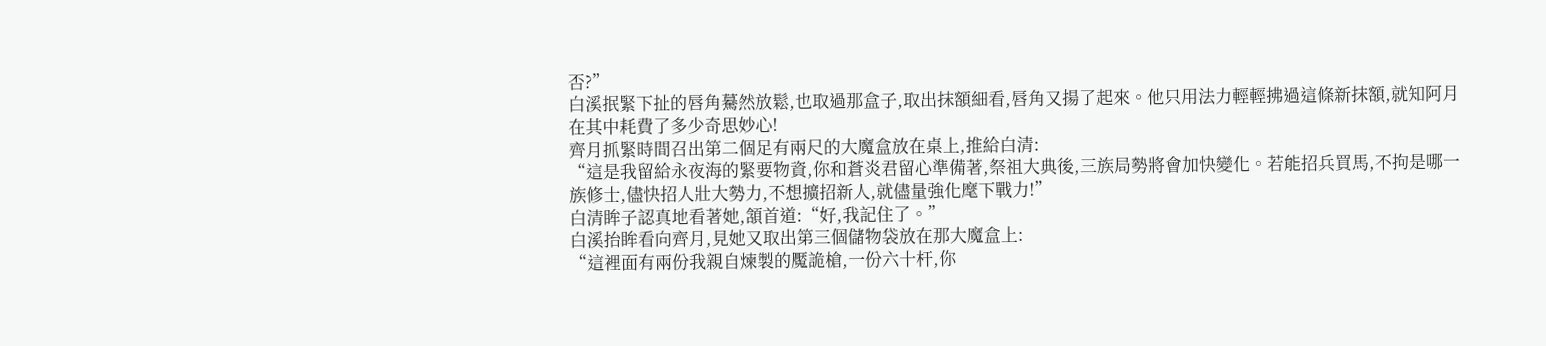否?”
白溪抿緊下扯的唇角驀然放鬆,也取過那盒子,取出抹額細看,唇角又揚了起來。他只用法力輕輕拂過這條新抹額,就知阿月在其中耗費了多少奇思妙心!
齊月抓緊時間召出第二個足有兩尺的大魔盒放在桌上,推給白清:
“這是我留給永夜海的緊要物資,你和蒼炎君留心準備著,祭祖大典後,三族局勢將會加快變化。若能招兵買馬,不拘是哪一族修士,儘快招人壯大勢力,不想擴招新人,就儘量強化麾下戰力!”
白清眸子認真地看著她,頷首道:“好,我記住了。”
白溪抬眸看向齊月,見她又取出第三個儲物袋放在那大魔盒上:
“這裡面有兩份我親自煉製的魘詭槍,一份六十杆,你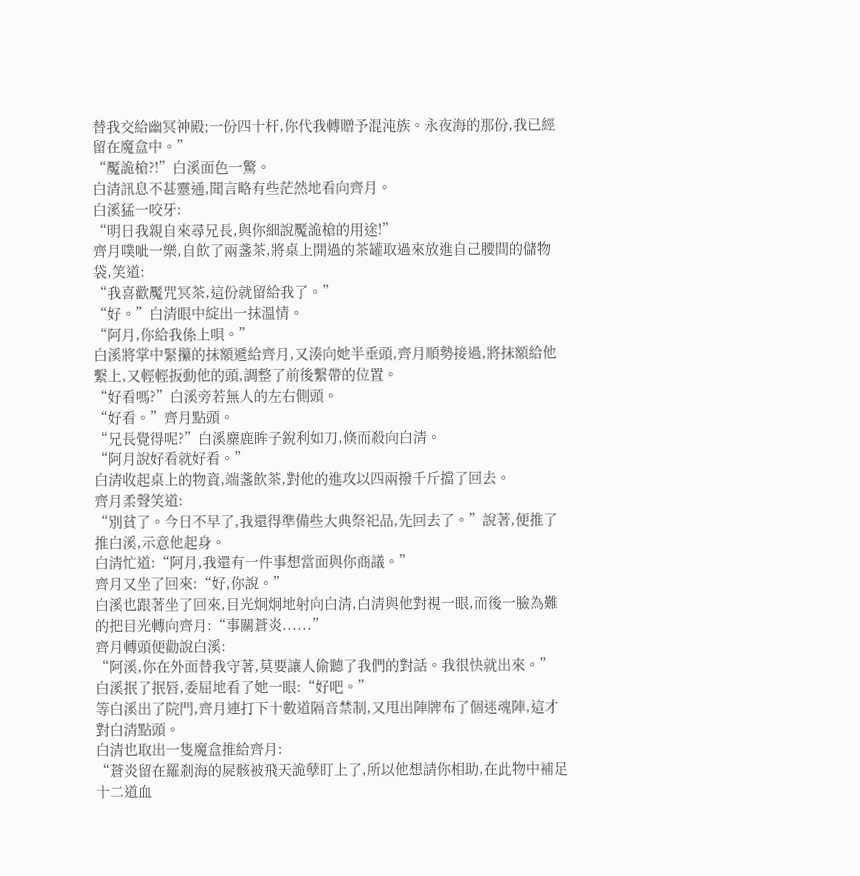替我交給幽冥神殿;一份四十杆,你代我轉贈予混沌族。永夜海的那份,我已經留在魔盒中。”
“魘詭槍?!”白溪面色一驚。
白清訊息不甚靈通,聞言略有些茫然地看向齊月。
白溪猛一咬牙:
“明日我親自來尋兄長,與你細說魘詭槍的用途!”
齊月噗呲一樂,自飲了兩盞茶,將桌上開過的茶罐取過來放進自己腰間的儲物袋,笑道:
“我喜歡魘咒冥茶,這份就留給我了。”
“好。”白清眼中綻出一抹溫情。
“阿月,你給我係上唄。”
白溪將掌中緊攥的抹額遞給齊月,又湊向她半垂頭,齊月順勢接過,將抹額給他繫上,又輕輕扳動他的頭,調整了前後繫帶的位置。
“好看嗎?”白溪旁若無人的左右側頭。
“好看。”齊月點頭。
“兄長覺得呢?”白溪麋鹿眸子銳利如刀,倏而殺向白清。
“阿月說好看就好看。”
白清收起桌上的物資,端盞飲茶,對他的進攻以四兩撥千斤擋了回去。
齊月柔聲笑道:
“別貧了。今日不早了,我還得準備些大典祭祀品,先回去了。”說著,便推了推白溪,示意他起身。
白清忙道:“阿月,我還有一件事想當面與你商議。”
齊月又坐了回來:“好,你說。”
白溪也跟著坐了回來,目光炯炯地射向白清,白清與他對視一眼,而後一臉為難的把目光轉向齊月:“事關蒼炎......”
齊月轉頭便勸說白溪:
“阿溪,你在外面替我守著,莫要讓人偷聽了我們的對話。我很快就出來。”
白溪抿了抿唇,委屈地看了她一眼:“好吧。”
等白溪出了院門,齊月連打下十數道隔音禁制,又甩出陣牌布了個迷魂陣,這才對白清點頭。
白清也取出一隻魔盒推給齊月:
“蒼炎留在羅剎海的屍骸被飛天詭孽盯上了,所以他想請你相助,在此物中補足十二道血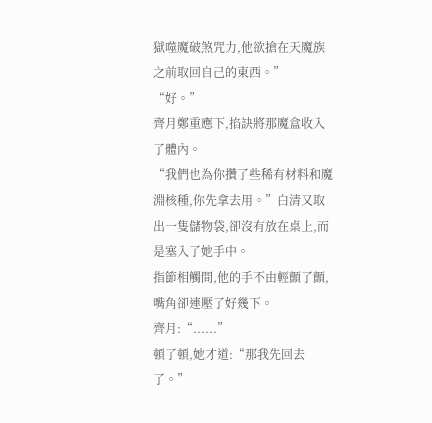獄噬魔破煞咒力,他欲搶在天魔族之前取回自己的東西。”
“好。”
齊月鄭重應下,掐訣將那魔盒收入了體內。
“我們也為你攢了些稀有材料和魔淵核種,你先拿去用。”白清又取出一隻儲物袋,卻沒有放在桌上,而是塞入了她手中。
指節相觸間,他的手不由輕顫了顫,嘴角卻連壓了好幾下。
齊月:“......”
頓了頓,她才道:“那我先回去了。”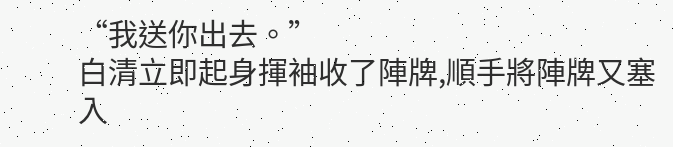“我送你出去。”
白清立即起身揮袖收了陣牌,順手將陣牌又塞入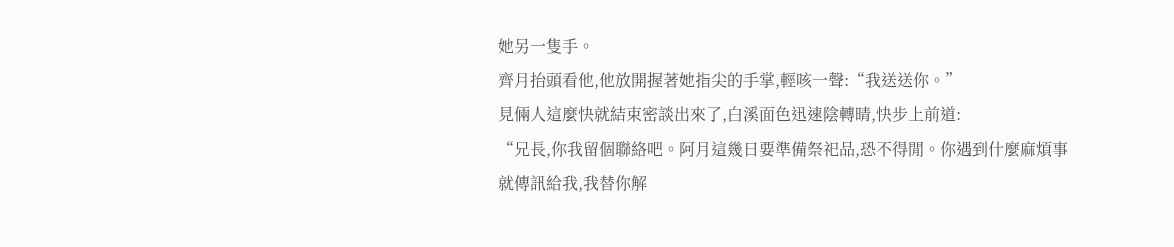她另一隻手。
齊月抬頭看他,他放開握著她指尖的手掌,輕咳一聲:“我送送你。”
見倆人這麼快就結束密談出來了,白溪面色迅速陰轉晴,快步上前道:
“兄長,你我留個聯絡吧。阿月這幾日要準備祭祀品,恐不得閒。你遇到什麼麻煩事就傳訊給我,我替你解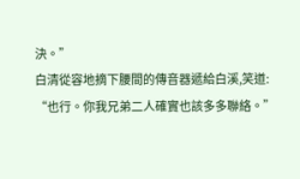決。”
白清從容地摘下腰間的傳音器遞給白溪,笑道:
“也行。你我兄弟二人確實也該多多聯絡。”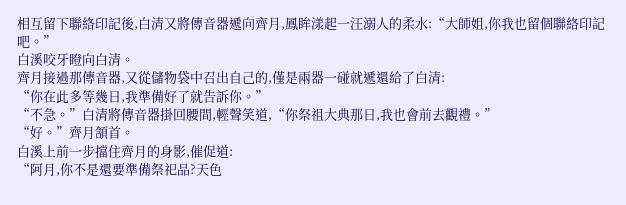相互留下聯絡印記後,白清又將傳音器遞向齊月,鳳眸漾起一汪溺人的柔水:“大師姐,你我也留個聯絡印記吧。”
白溪咬牙瞪向白清。
齊月接過那傳音器,又從儲物袋中召出自己的,僅是兩器一碰就遞還給了白清:
“你在此多等幾日,我準備好了就告訴你。”
“不急。”白清將傳音器掛回腰間,輕聲笑道,“你祭祖大典那日,我也會前去觀禮。”
“好。”齊月頷首。
白溪上前一步擋住齊月的身影,催促道:
“阿月,你不是還要準備祭祀品?天色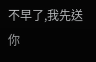不早了,我先送你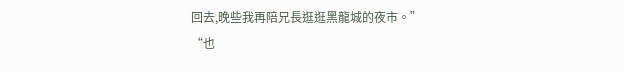回去,晚些我再陪兄長逛逛黑龍城的夜市。”
“也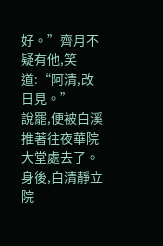好。”齊月不疑有他,笑道:“阿清,改日見。”
說罷,便被白溪推著往夜華院大堂處去了。
身後,白清靜立院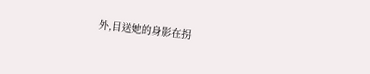外,目送她的身影在拐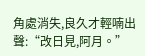角處消失,良久才輕喃出聲:“改日見,阿月。”